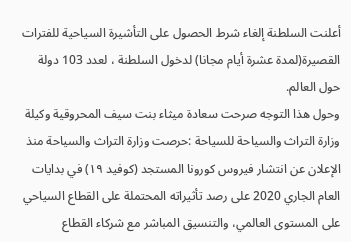أعلنت السلطنة إلغاء شرط الحصول على التأشيرة السياحية للفترات القصيرة(لمدة عشرة أيام مجانا) لدخول السلطنة ، لعدد 103 دولة حول العالم.
وحول هذا التوجه صرحت سعادة ميثاء بنت سيف المحروقية وكيلة وزارة التراث والسياحة للسياحة :حرصت وزارة التراث والسياحة منذ الإعلان عن انتشار فيروس كورونا المستجد (كوفيد ١٩) في بدايات العام الجاري 2020 على رصد تأثيراته المحتملة على القطاع السياحي على المستوى العالمي، والتنسيق المباشر مع شركاء القطاع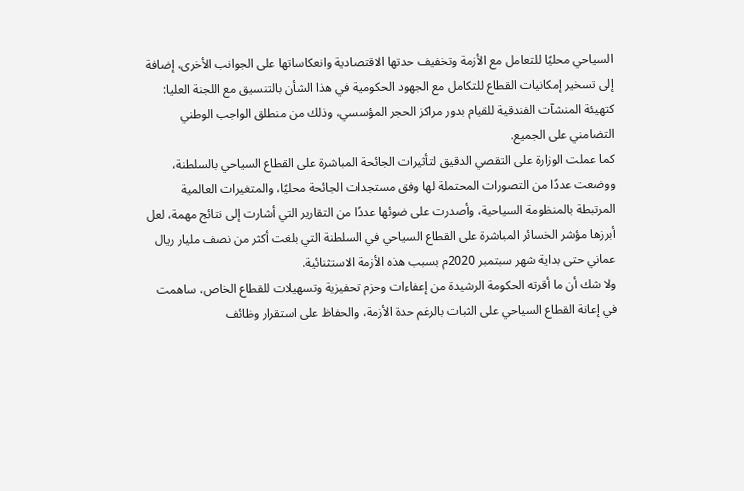السياحي محليًا للتعامل مع الأزمة وتخفيف حدتها الاقتصادية وانعكاساتها على الجوانب الأخرى، إضافة إلى تسخير إمكانيات القطاع للتكامل مع الجهود الحكومية في هذا الشأن بالتنسيق مع اللجنة العليا: كتهيئة المنشآت الفندقية للقيام بدور مراكز الحجر المؤسسي، وذلك من منطلق الواجب الوطني التضامني على الجميع.
كما عملت الوزارة على التقصي الدقيق لتأثيرات الجائحة المباشرة على القطاع السياحي بالسلطنة، ووضعت عددًا من التصورات المحتملة لها وفق مستجدات الجائحة محليًا، والمتغيرات العالمية المرتبطة بالمنظومة السياحية، وأصدرت على ضوئها عددًا من التقارير التي أشارت إلى نتائج مهمة، لعل أبرزها مؤشر الخسائر المباشرة على القطاع السياحي في السلطنة التي بلغت أكثر من نصف مليار ريال عماني حتى بداية شهر سبتمبر 2020م بسبب هذه الأزمة الاستثنائية.
ولا شك أن ما أقرته الحكومة الرشيدة من إعفاءات وحزم تحفيزية وتسهيلات للقطاع الخاص، ساهمت في إعانة القطاع السياحي على الثبات بالرغم حدة الأزمة، والحفاظ على استقرار وظائف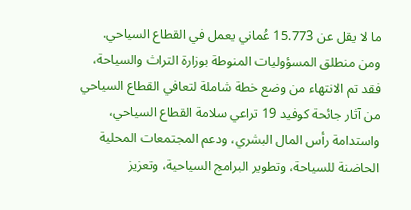ما لا يقل عن 15.773 عُماني يعمل في القطاع السياحي.
ومن منطلق المسؤوليات المنوطة بوزارة التراث والسياحة، فقد تم الانتهاء من وضع خطة شاملة لتعافي القطاع السياحي من آثار جائحة كوفيد 19 تراعي سلامة القطاع السياحي، واستدامة رأس المال البشري، ودعم المجتمعات المحلية الحاضنة للسياحة، وتطوير البرامج السياحية، وتعزيز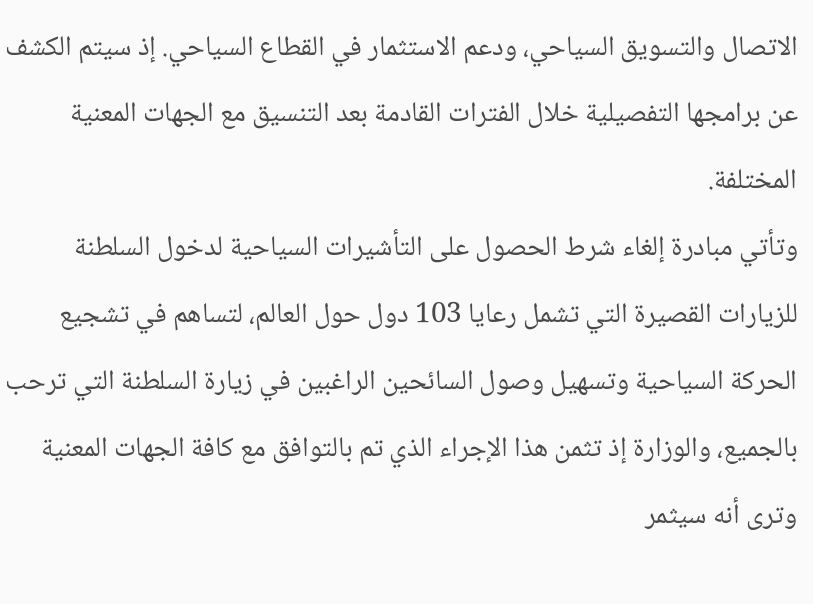الاتصال والتسويق السياحي، ودعم الاستثمار في القطاع السياحي. إذ سيتم الكشف عن برامجها التفصيلية خلال الفترات القادمة بعد التنسيق مع الجهات المعنية المختلفة.
وتأتي مبادرة إلغاء شرط الحصول على التأشيرات السياحية لدخول السلطنة للزيارات القصيرة التي تشمل رعايا 103 دول حول العالم، لتساهم في تشجيع الحركة السياحية وتسهيل وصول السائحين الراغبين في زيارة السلطنة التي ترحب بالجميع، والوزارة إذ تثمن هذا الإجراء الذي تم بالتوافق مع كافة الجهات المعنية وترى أنه سيثمر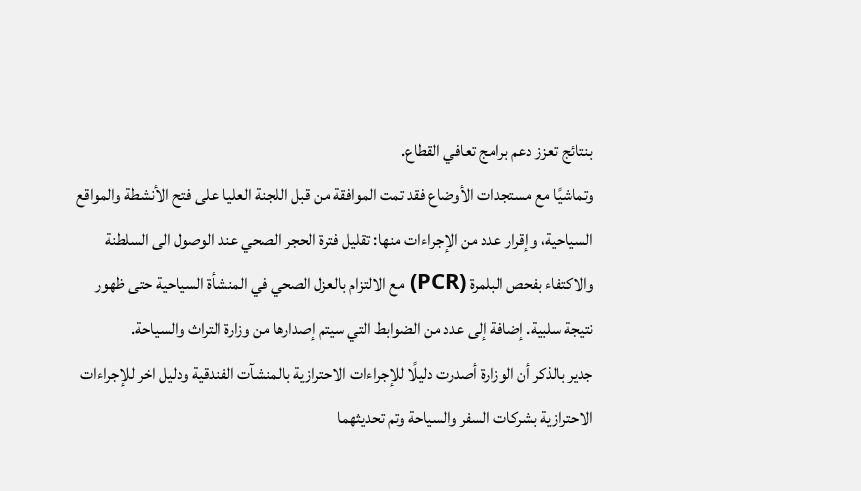بنتائج تعزز دعم برامج تعافي القطاع.
وتماشيًا مع مستجدات الأوضاع فقد تمت الموافقة من قبل اللجنة العليا على فتح الأنشطة والمواقع السياحية، وإقرار عدد من الإجراءات منها: تقليل فترة الحجر الصحي عند الوصول الى السلطنة والاكتفاء بفحص البلمرة (PCR) مع الالتزام بالعزل الصحي في المنشأة السياحية حتى ظهور نتيجة سلبية. إضافة إلى عدد من الضوابط التي سيتم إصدارها من وزارة التراث والسياحة.
جدير بالذكر أن الوزارة أصدرت دليلًا للإجراءات الاحترازية بالمنشآت الفندقية ودليل اخر للإجراءات الاحترازية بشركات السفر والسياحة وتم تحديثهما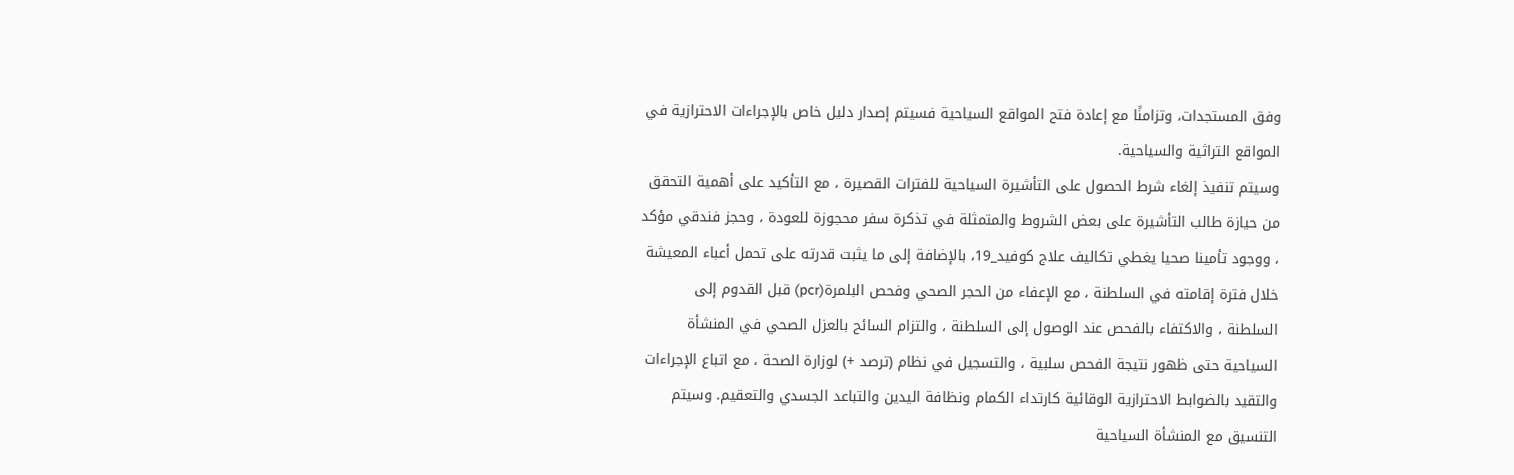وفق المستجدات، وتزامنًا مع إعادة فتح المواقع السياحية فسيتم إصدار دليل خاص بالإجراءات الاحترازية في المواقع التراثية والسياحية.
وسيتم تنفيذ إلغاء شرط الحصول على التأشيرة السياحية للفترات القصيرة ، مع التأكيد على أهمية التحقق من حيازة طالب التأشيرة على بعض الشروط والمتمثلة في تذكرة سفر محجوزة للعودة ، وحجز فندقي مؤكد ، ووجود تأمينا صحيا يغطي تكاليف علاج كوفيد_19، بالإضافة إلى ما يثبت قدرته على تحمل أعباء المعيشة خلال فترة إقامته في السلطنة ، مع الإعفاء من الحجر الصحي وفحص البلمرة(pcr) قبل القدوم إلى السلطنة ، والاكتفاء بالفحص عند الوصول إلى السلطنة ، والتزام السائح بالعزل الصحي في المنشأة السياحية حتى ظهور نتيجة الفحص سلبية ، والتسجيل في نظام (ترصد +) لوزارة الصحة ، مع اتباع الإجراءات والتقيد بالضوابط الاحترازية الوقائية كارتداء الكمام ونظافة اليدين والتباعد الجسدي والتعقيم. وسيتم التنسيق مع المنشأة السياحية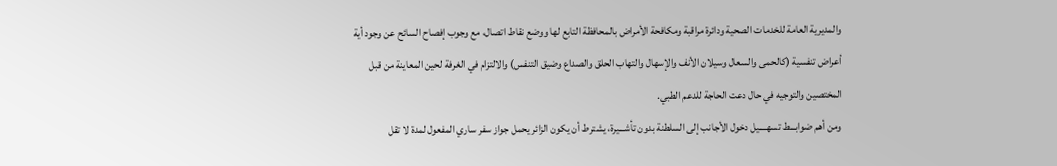والمديرية العامة للخدمات الصحية ودائرة مراقبة ومكافحة الأمراض بالمحافظة التابع لها ووضع نقاط اتصال، مع وجوب إفصاح السائح عن وجود أية أعراض تنفسية (كالحمى والسعال وسيلان الأنف والإسهال والتهاب الحلق والصداع وضيق التنفس) والالتزام في الغرفة لحين المعاينة من قبل المختصين والتوجيه في حال دعت الحاجة للدعم الطبي.
ومن أهم ضوابـــط تسهــــيل دخول الأجانب إلى السلطنة بدون تأشـــيرة، يشترط أن يكون الزائر يحمل جواز سفر ساري المفعول لمدة لا تقل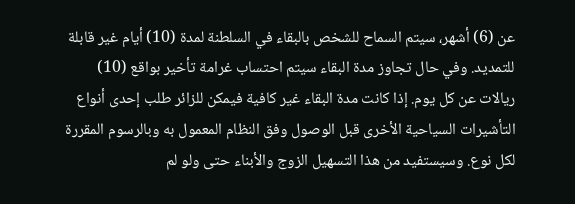عن (6) أشهر، سيتم السماح للشخص بالبقاء في السلطنة لمدة (10) أيام غير قابلة للتمديد. وفي حال تجاوز مدة البقاء سيتم احتساب غرامة تأخير بواقع (10) ريالات عن كل يوم. إذا كانت مدة البقاء غير كافية فيمكن للزائر طلب إحدى أنواع التأشيرات السياحية الأخرى قبل الوصول وفق النظام المعمول به وبالرسوم المقررة لكل نوع. وسيستفيد من هذا التسهيل الزوج والأبناء حتى ولو لم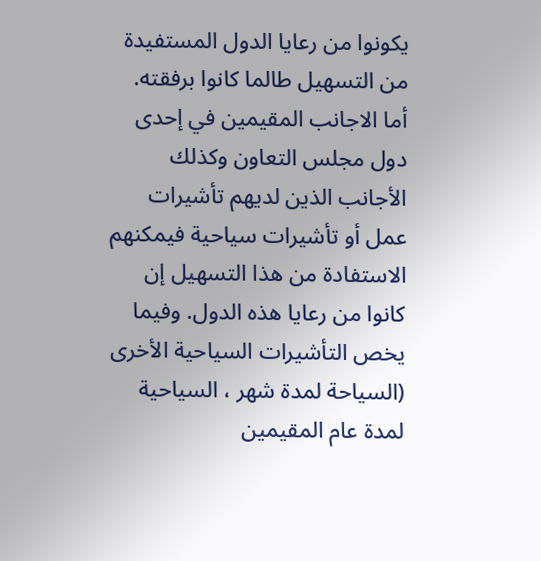يكونوا من رعايا الدول المستفيدة من التسهيل طالما كانوا برفقته. أما الاجانب المقيمين في إحدى دول مجلس التعاون وكذلك الأجانب الذين لديهم تأشيرات عمل أو تأشيرات سياحية فيمكنهم الاستفادة من هذا التسهيل إن كانوا من رعايا هذه الدول. وفيما يخص التأشيرات السياحية الأخرى (السياحة لمدة شهر ، السياحية لمدة عام المقيمين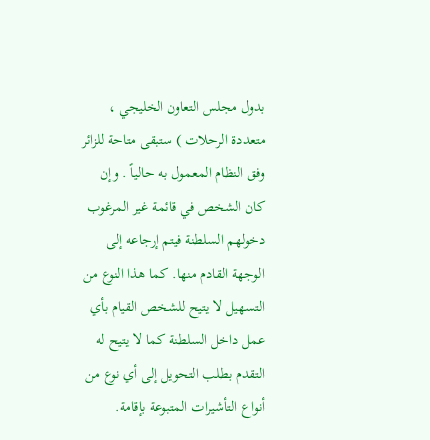بدول مجلس التعاون الخليجي ، متعددة الرحلات ) ستبقى متاحة للزائر وفق النظام المعمول به حالياً . وإن كان الشخص في قائمة غير المرغوب دخولهم السلطنة فيتم إرجاعه إلى الوجهة القادم منها. كما هذا النوع من التسهيل لا يتيح للشخص القيام بأي عمل داخل السلطنة كما لا يتيح له التقدم بطلب التحويل إلى أي نوع من أنواع التأشيرات المتبوعة بإقامة.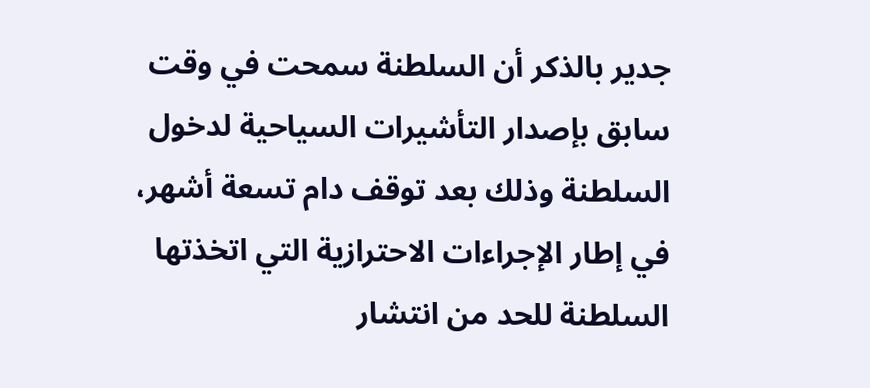جدير بالذكر أن السلطنة سمحت في وقت سابق بإصدار التأشيرات السياحية لدخول السلطنة وذلك بعد توقف دام تسعة أشهر، في إطار الإجراءات الاحترازية التي اتخذتها السلطنة للحد من انتشار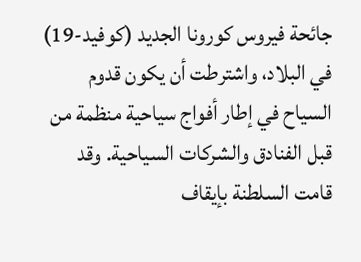جائحة فيروس كورونا الجديد (كوفيد-19) في البلاد، واشترطت أن يكون قدوم السياح في إطار أفواج سياحية منظمة من قبل الفنادق والشركات السياحية. وقد قامت السلطنة بإيقاف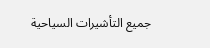جميع التأشيرات السياحية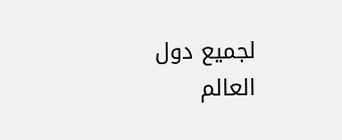لجميع دول العالم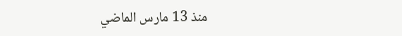منذ 13 مارس الماضي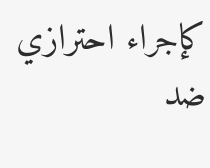كإجراء احترازي ضد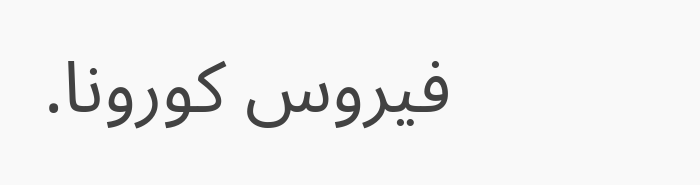فيروس كورونا.